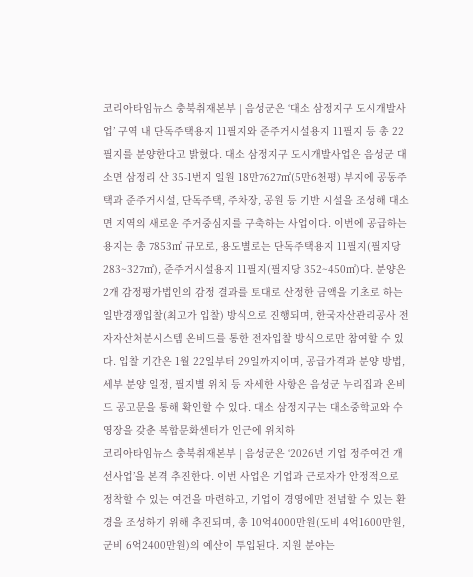코리아타임뉴스 충북취재본부 | 음성군은 ‘대소 삼정지구 도시개발사업’ 구역 내 단독주택용지 11필지와 준주거시설용지 11필지 등 총 22필지를 분양한다고 밝혔다. 대소 삼정지구 도시개발사업은 음성군 대소면 삼정리 산 35-1번지 일원 18만7627㎡(5만6천평) 부지에 공동주택과 준주거시설, 단독주택, 주차장, 공원 등 기반 시설을 조성해 대소면 지역의 새로운 주거중심지를 구축하는 사업이다. 이번에 공급하는 용지는 총 7853㎡ 규모로, 용도별로는 단독주택용지 11필지(필지당 283~327㎡), 준주거시설용지 11필지(필지당 352~450㎡)다. 분양은 2개 감정평가법인의 감정 결과를 토대로 산정한 금액을 기초로 하는 일반경쟁입찰(최고가 입찰) 방식으로 진행되며, 한국자산관리공사 전자자산처분시스템 온비드를 통한 전자입찰 방식으로만 참여할 수 있다. 입찰 기간은 1월 22일부터 29일까지이며, 공급가격과 분양 방법, 세부 분양 일정, 필지별 위치 등 자세한 사항은 음성군 누리집과 온비드 공고문을 통해 확인할 수 있다. 대소 삼정지구는 대소중학교와 수영장을 갖춘 복합문화센터가 인근에 위치하
코리아타임뉴스 충북취재본부 | 음성군은 ‘2026년 기업 정주여건 개선사업’을 본격 추진한다. 이번 사업은 기업과 근로자가 안정적으로 정착할 수 있는 여건을 마련하고, 기업이 경영에만 전념할 수 있는 환경을 조성하기 위해 추진되며, 총 10억4000만원(도비 4억1600만원, 군비 6억2400만원)의 예산이 투입된다. 지원 분야는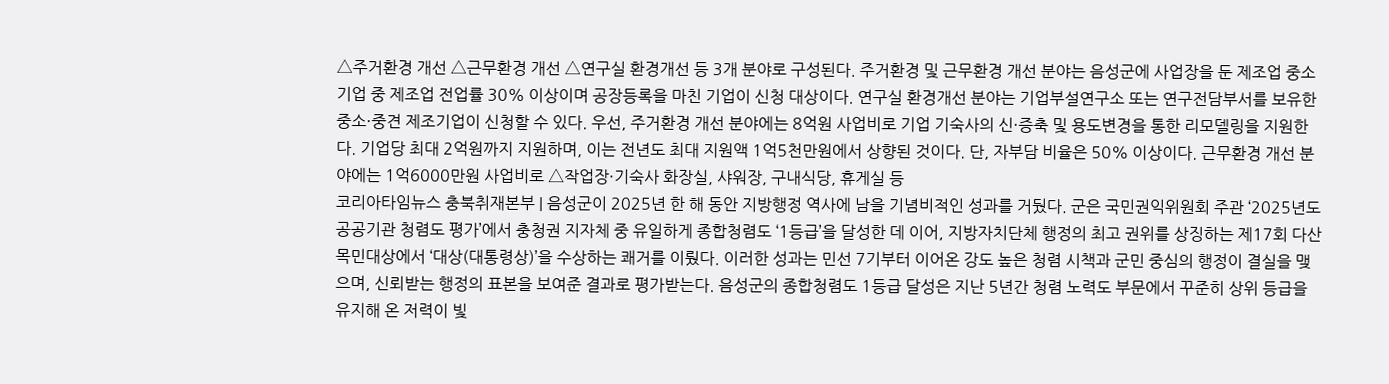△주거환경 개선 △근무환경 개선 △연구실 환경개선 등 3개 분야로 구성된다. 주거환경 및 근무환경 개선 분야는 음성군에 사업장을 둔 제조업 중소기업 중 제조업 전업률 30% 이상이며 공장등록을 마친 기업이 신청 대상이다. 연구실 환경개선 분야는 기업부설연구소 또는 연구전담부서를 보유한 중소·중견 제조기업이 신청할 수 있다. 우선, 주거환경 개선 분야에는 8억원 사업비로 기업 기숙사의 신·증축 및 용도변경을 통한 리모델링을 지원한다. 기업당 최대 2억원까지 지원하며, 이는 전년도 최대 지원액 1억5천만원에서 상향된 것이다. 단, 자부담 비율은 50% 이상이다. 근무환경 개선 분야에는 1억6000만원 사업비로 △작업장·기숙사 화장실, 샤워장, 구내식당, 휴게실 등
코리아타임뉴스 충북취재본부 | 음성군이 2025년 한 해 동안 지방행정 역사에 남을 기념비적인 성과를 거뒀다. 군은 국민권익위원회 주관 ‘2025년도 공공기관 청렴도 평가’에서 충청권 지자체 중 유일하게 종합청렴도 ‘1등급’을 달성한 데 이어, 지방자치단체 행정의 최고 권위를 상징하는 제17회 다산목민대상에서 ‘대상(대통령상)’을 수상하는 쾌거를 이뤘다. 이러한 성과는 민선 7기부터 이어온 강도 높은 청렴 시책과 군민 중심의 행정이 결실을 맺으며, 신뢰받는 행정의 표본을 보여준 결과로 평가받는다. 음성군의 종합청렴도 1등급 달성은 지난 5년간 청렴 노력도 부문에서 꾸준히 상위 등급을 유지해 온 저력이 빛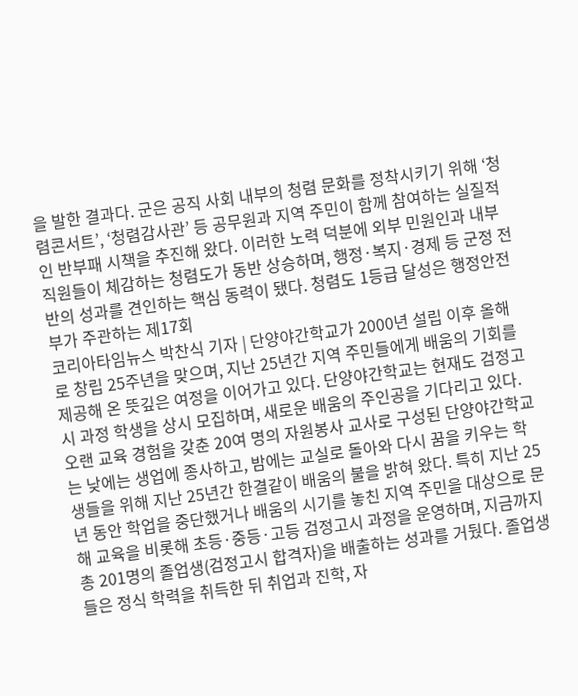을 발한 결과다. 군은 공직 사회 내부의 청렴 문화를 정착시키기 위해 ‘청렴콘서트’, ‘청렴감사관’ 등 공무원과 지역 주민이 함께 참여하는 실질적인 반부패 시책을 추진해 왔다. 이러한 노력 덕분에 외부 민원인과 내부 직원들이 체감하는 청렴도가 동반 상승하며, 행정·복지·경제 등 군정 전반의 성과를 견인하는 핵심 동력이 됐다. 청렴도 1등급 달성은 행정안전부가 주관하는 제17회
코리아타임뉴스 박찬식 기자 | 단양야간학교가 2000년 설립 이후 올해로 창립 25주년을 맞으며, 지난 25년간 지역 주민들에게 배움의 기회를 제공해 온 뜻깊은 여정을 이어가고 있다. 단양야간학교는 현재도 검정고시 과정 학생을 상시 모집하며, 새로운 배움의 주인공을 기다리고 있다. 오랜 교육 경험을 갖춘 20여 명의 자원봉사 교사로 구성된 단양야간학교는 낮에는 생업에 종사하고, 밤에는 교실로 돌아와 다시 꿈을 키우는 학생들을 위해 지난 25년간 한결같이 배움의 불을 밝혀 왔다. 특히 지난 25년 동안 학업을 중단했거나 배움의 시기를 놓친 지역 주민을 대상으로 문해 교육을 비롯해 초등·중등·고등 검정고시 과정을 운영하며, 지금까지 총 201명의 졸업생(검정고시 합격자)을 배출하는 성과를 거뒀다. 졸업생들은 정식 학력을 취득한 뒤 취업과 진학, 자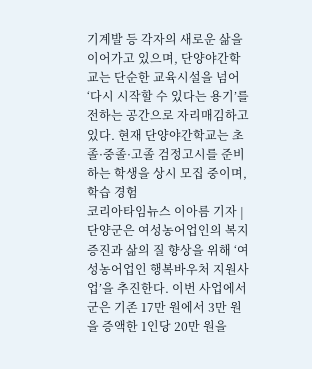기계발 등 각자의 새로운 삶을 이어가고 있으며, 단양야간학교는 단순한 교육시설을 넘어 ‘다시 시작할 수 있다는 용기’를 전하는 공간으로 자리매김하고 있다. 현재 단양야간학교는 초졸·중졸·고졸 검정고시를 준비하는 학생을 상시 모집 중이며, 학습 경험
코리아타임뉴스 이아름 기자 | 단양군은 여성농어업인의 복지 증진과 삶의 질 향상을 위해 ‘여성농어업인 행복바우처 지원사업’을 추진한다. 이번 사업에서 군은 기존 17만 원에서 3만 원을 증액한 1인당 20만 원을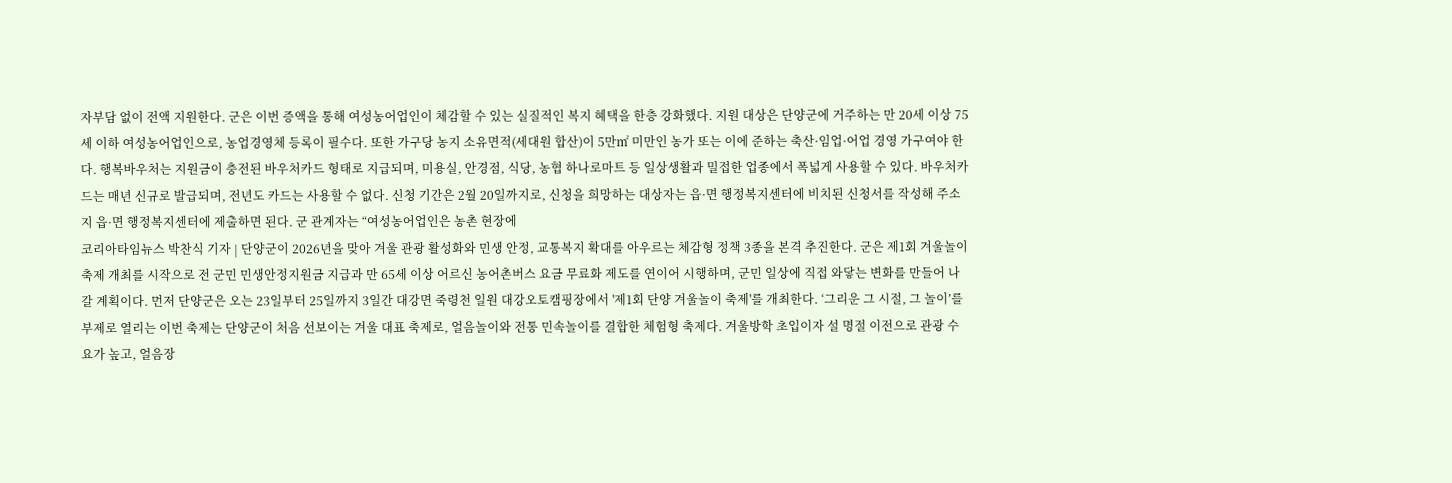자부담 없이 전액 지원한다. 군은 이번 증액을 통해 여성농어업인이 체감할 수 있는 실질적인 복지 혜택을 한층 강화했다. 지원 대상은 단양군에 거주하는 만 20세 이상 75세 이하 여성농어업인으로, 농업경영체 등록이 필수다. 또한 가구당 농지 소유면적(세대원 합산)이 5만㎡ 미만인 농가 또는 이에 준하는 축산·임업·어업 경영 가구여야 한다. 행복바우처는 지원금이 충전된 바우처카드 형태로 지급되며, 미용실, 안경점, 식당, 농협 하나로마트 등 일상생활과 밀접한 업종에서 폭넓게 사용할 수 있다. 바우처카드는 매년 신규로 발급되며, 전년도 카드는 사용할 수 없다. 신청 기간은 2월 20일까지로, 신청을 희망하는 대상자는 읍·면 행정복지센터에 비치된 신청서를 작성해 주소지 읍·면 행정복지센터에 제출하면 된다. 군 관계자는 “여성농어업인은 농촌 현장에
코리아타임뉴스 박찬식 기자 | 단양군이 2026년을 맞아 겨울 관광 활성화와 민생 안정, 교통복지 확대를 아우르는 체감형 정책 3종을 본격 추진한다. 군은 제1회 겨울놀이 축제 개최를 시작으로 전 군민 민생안정지원금 지급과 만 65세 이상 어르신 농어촌버스 요금 무료화 제도를 연이어 시행하며, 군민 일상에 직접 와닿는 변화를 만들어 나갈 계획이다. 먼저 단양군은 오는 23일부터 25일까지 3일간 대강면 죽령천 일원 대강오토캠핑장에서 '제1회 단양 겨울놀이 축제'를 개최한다. ‘그리운 그 시절, 그 놀이’를 부제로 열리는 이번 축제는 단양군이 처음 선보이는 겨울 대표 축제로, 얼음놀이와 전통 민속놀이를 결합한 체험형 축제다. 겨울방학 초입이자 설 명절 이전으로 관광 수요가 높고, 얼음장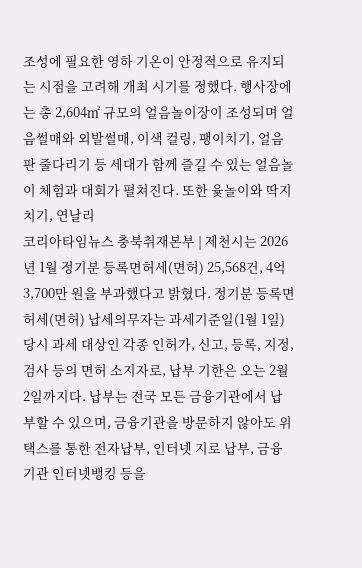조성에 필요한 영하 기온이 안정적으로 유지되는 시점을 고려해 개최 시기를 정했다. 행사장에는 총 2,604㎡ 규모의 얼음놀이장이 조성되며 얼음썰매와 외발썰매, 이색 컬링, 팽이치기, 얼음판 줄다리기 등 세대가 함께 즐길 수 있는 얼음놀이 체험과 대회가 펼쳐진다. 또한 윷놀이와 딱지치기, 연날리
코리아타임뉴스 충북취재본부 | 제천시는 2026년 1월 정기분 등록면허세(면허) 25,568건, 4억 3,700만 원을 부과했다고 밝혔다. 정기분 등록면허세(면허) 납세의무자는 과세기준일(1월 1일) 당시 과세 대상인 각종 인허가, 신고, 등록, 지정, 검사 등의 면허 소지자로, 납부 기한은 오는 2월 2일까지다. 납부는 전국 모든 금융기관에서 납부할 수 있으며, 금융기관을 방문하지 않아도 위택스를 통한 전자납부, 인터넷 지로 납부, 금융기관 인터넷뱅킹 등을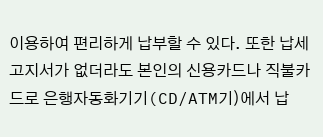이용하여 편리하게 납부할 수 있다. 또한 납세고지서가 없더라도 본인의 신용카드나 직불카드로 은행자동화기기(CD/ATM기)에서 납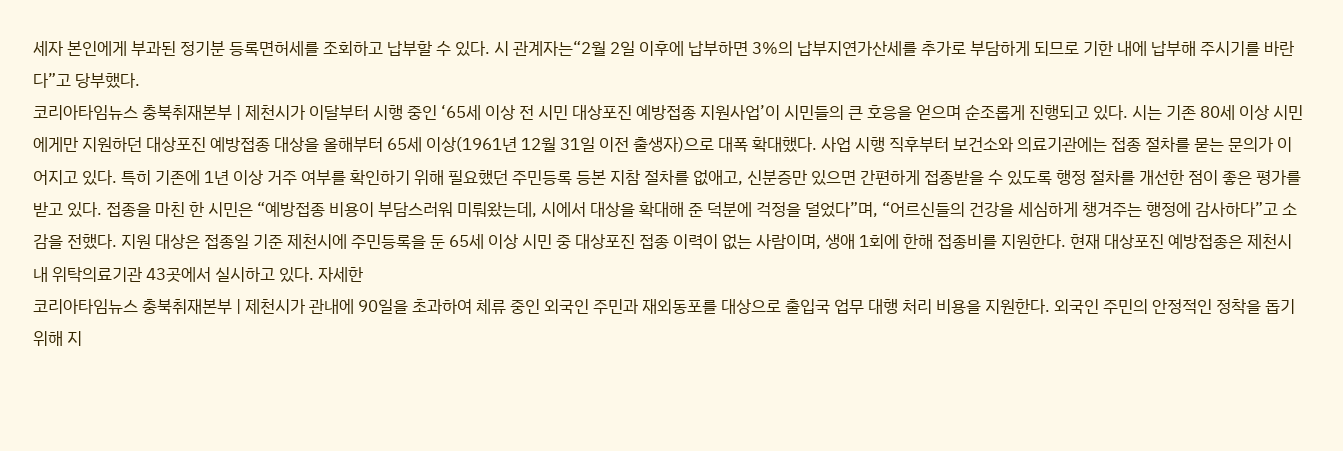세자 본인에게 부과된 정기분 등록면허세를 조회하고 납부할 수 있다. 시 관계자는“2월 2일 이후에 납부하면 3%의 납부지연가산세를 추가로 부담하게 되므로 기한 내에 납부해 주시기를 바란다”고 당부했다.
코리아타임뉴스 충북취재본부 | 제천시가 이달부터 시행 중인 ‘65세 이상 전 시민 대상포진 예방접종 지원사업’이 시민들의 큰 호응을 얻으며 순조롭게 진행되고 있다. 시는 기존 80세 이상 시민에게만 지원하던 대상포진 예방접종 대상을 올해부터 65세 이상(1961년 12월 31일 이전 출생자)으로 대폭 확대했다. 사업 시행 직후부터 보건소와 의료기관에는 접종 절차를 묻는 문의가 이어지고 있다. 특히 기존에 1년 이상 거주 여부를 확인하기 위해 필요했던 주민등록 등본 지참 절차를 없애고, 신분증만 있으면 간편하게 접종받을 수 있도록 행정 절차를 개선한 점이 좋은 평가를 받고 있다. 접종을 마친 한 시민은 “예방접종 비용이 부담스러워 미뤄왔는데, 시에서 대상을 확대해 준 덕분에 걱정을 덜었다”며, “어르신들의 건강을 세심하게 챙겨주는 행정에 감사하다”고 소감을 전했다. 지원 대상은 접종일 기준 제천시에 주민등록을 둔 65세 이상 시민 중 대상포진 접종 이력이 없는 사람이며, 생애 1회에 한해 접종비를 지원한다. 현재 대상포진 예방접종은 제천시 내 위탁의료기관 43곳에서 실시하고 있다. 자세한
코리아타임뉴스 충북취재본부 | 제천시가 관내에 90일을 초과하여 체류 중인 외국인 주민과 재외동포를 대상으로 출입국 업무 대행 처리 비용을 지원한다. 외국인 주민의 안정적인 정착을 돕기 위해 지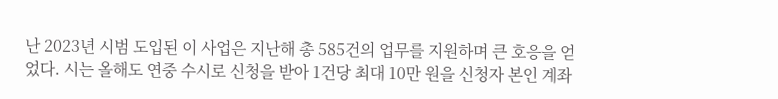난 2023년 시범 도입된 이 사업은 지난해 총 585건의 업무를 지원하며 큰 호응을 얻었다. 시는 올해도 연중 수시로 신청을 받아 1건당 최대 10만 원을 신청자 본인 계좌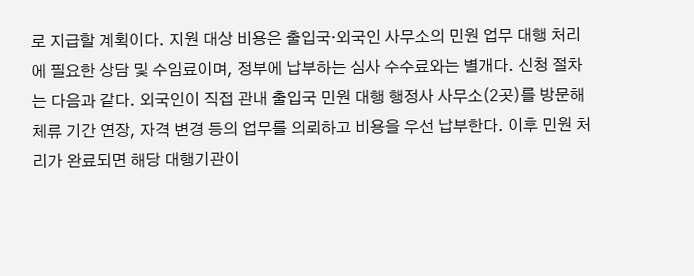로 지급할 계획이다. 지원 대상 비용은 출입국·외국인 사무소의 민원 업무 대행 처리에 필요한 상담 및 수임료이며, 정부에 납부하는 심사 수수료와는 별개다. 신청 절차는 다음과 같다. 외국인이 직접 관내 출입국 민원 대행 행정사 사무소(2곳)를 방문해 체류 기간 연장, 자격 변경 등의 업무를 의뢰하고 비용을 우선 납부한다. 이후 민원 처리가 완료되면 해당 대행기관이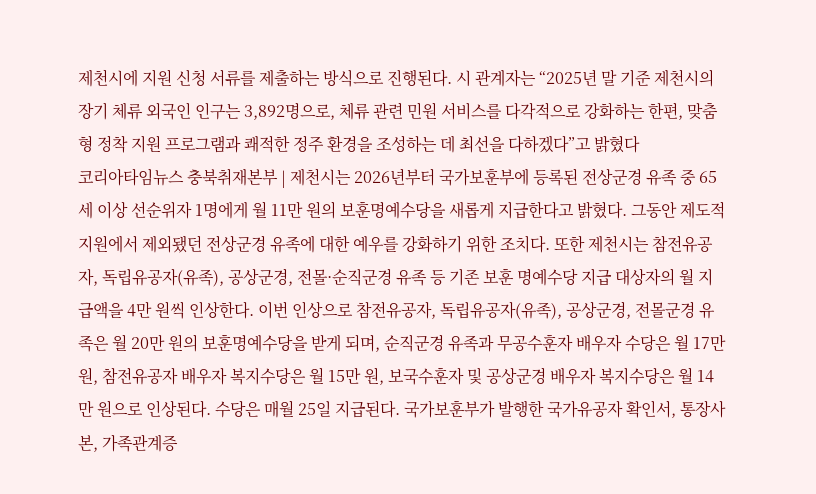제천시에 지원 신청 서류를 제출하는 방식으로 진행된다. 시 관계자는 “2025년 말 기준 제천시의 장기 체류 외국인 인구는 3,892명으로, 체류 관련 민원 서비스를 다각적으로 강화하는 한편, 맞춤형 정착 지원 프로그램과 쾌적한 정주 환경을 조성하는 데 최선을 다하겠다”고 밝혔다
코리아타임뉴스 충북취재본부 | 제천시는 2026년부터 국가보훈부에 등록된 전상군경 유족 중 65세 이상 선순위자 1명에게 월 11만 원의 보훈명예수당을 새롭게 지급한다고 밝혔다. 그동안 제도적 지원에서 제외됐던 전상군경 유족에 대한 예우를 강화하기 위한 조치다. 또한 제천시는 참전유공자, 독립유공자(유족), 공상군경, 전몰·순직군경 유족 등 기존 보훈 명예수당 지급 대상자의 월 지급액을 4만 원씩 인상한다. 이번 인상으로 참전유공자, 독립유공자(유족), 공상군경, 전몰군경 유족은 월 20만 원의 보훈명예수당을 받게 되며, 순직군경 유족과 무공수훈자 배우자 수당은 월 17만 원, 참전유공자 배우자 복지수당은 월 15만 원, 보국수훈자 및 공상군경 배우자 복지수당은 월 14만 원으로 인상된다. 수당은 매월 25일 지급된다. 국가보훈부가 발행한 국가유공자 확인서, 통장사본, 가족관계증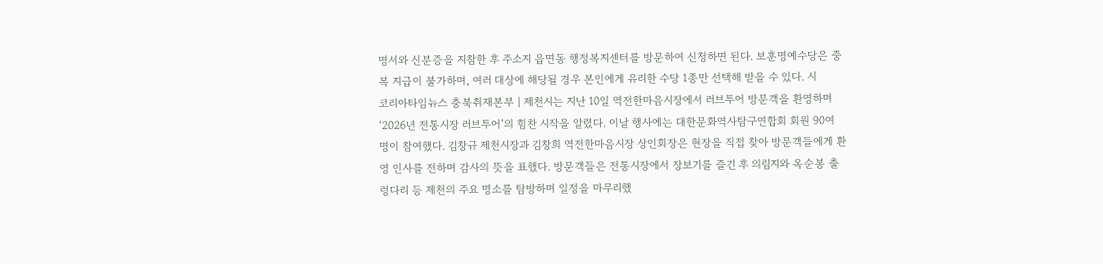명서와 신분증을 지참한 후 주소지 읍면동 행정복지센터를 방문하여 신청하면 된다. 보훈명예수당은 중복 지급이 불가하며, 여러 대상에 해당될 경우 본인에게 유리한 수당 1종만 선택해 받을 수 있다. 시
코리아타임뉴스 충북취재본부 | 제천시는 지난 10일 역전한마음시장에서 러브투어 방문객을 환영하며 ‘2026년 전통시장 러브투어’의 힘찬 시작을 알렸다. 이날 행사에는 대한문화역사탐구연합회 회원 90여 명이 참여했다. 김창규 제천시장과 김창희 역전한마음시장 상인회장은 현장을 직접 찾아 방문객들에게 환영 인사를 전하며 감사의 뜻을 표했다. 방문객들은 전통시장에서 장보기를 즐긴 후 의림지와 옥순봉 출렁다리 등 제천의 주요 명소를 탐방하며 일정을 마무리했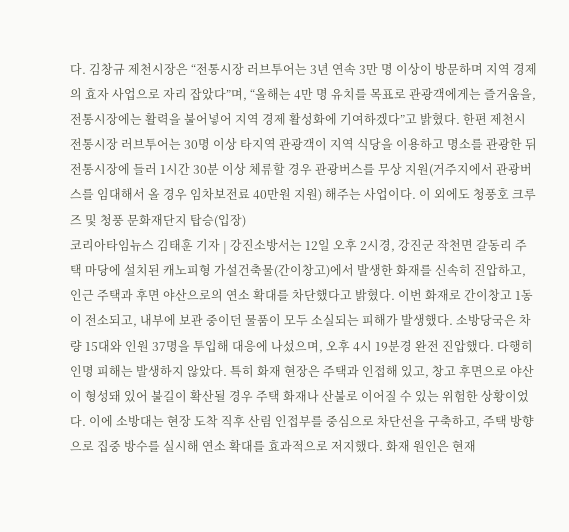다. 김창규 제천시장은 “전통시장 러브투어는 3년 연속 3만 명 이상이 방문하며 지역 경제의 효자 사업으로 자리 잡았다”며, “올해는 4만 명 유치를 목표로 관광객에게는 즐거움을, 전통시장에는 활력을 불어넣어 지역 경제 활성화에 기여하겠다”고 밝혔다. 한편 제천시 전통시장 러브투어는 30명 이상 타지역 관광객이 지역 식당을 이용하고 명소를 관광한 뒤 전통시장에 들러 1시간 30분 이상 체류할 경우 관광버스를 무상 지원(거주지에서 관광버스를 임대해서 올 경우 임차보전료 40만원 지원) 해주는 사업이다. 이 외에도 청풍호 크루즈 및 청풍 문화재단지 탑승(입장)
코리아타임뉴스 김태훈 기자 | 강진소방서는 12일 오후 2시경, 강진군 작천면 갈동리 주택 마당에 설치된 캐노피형 가설건축물(간이창고)에서 발생한 화재를 신속히 진압하고, 인근 주택과 후면 야산으로의 연소 확대를 차단했다고 밝혔다. 이번 화재로 간이창고 1동이 전소되고, 내부에 보관 중이던 물품이 모두 소실되는 피해가 발생했다. 소방당국은 차량 15대와 인원 37명을 투입해 대응에 나섰으며, 오후 4시 19분경 완전 진압했다. 다행히 인명 피해는 발생하지 않았다. 특히 화재 현장은 주택과 인접해 있고, 창고 후면으로 야산이 형성돼 있어 불길이 확산될 경우 주택 화재나 산불로 이어질 수 있는 위험한 상황이었다. 이에 소방대는 현장 도착 직후 산림 인접부를 중심으로 차단선을 구축하고, 주택 방향으로 집중 방수를 실시해 연소 확대를 효과적으로 저지했다. 화재 원인은 현재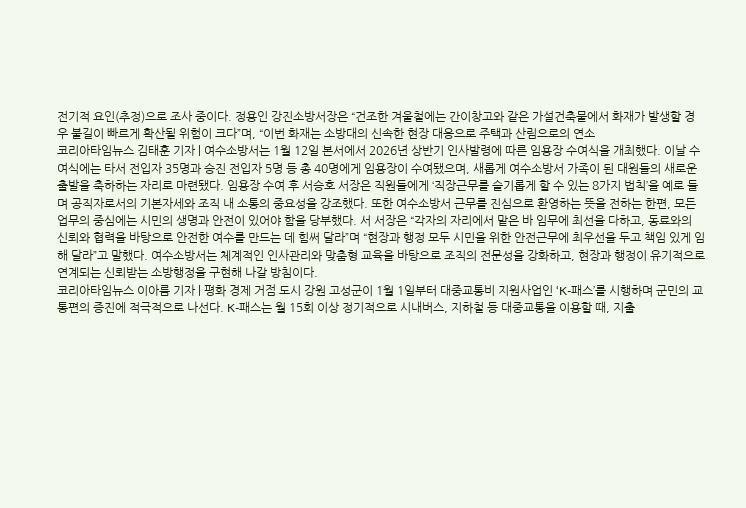전기적 요인(추정)으로 조사 중이다. 정용인 강진소방서장은 “건조한 겨울철에는 간이창고와 같은 가설건축물에서 화재가 발생할 경우 불길이 빠르게 확산될 위험이 크다”며, “이번 화재는 소방대의 신속한 현장 대응으로 주택과 산림으로의 연소
코리아타임뉴스 김태훈 기자 | 여수소방서는 1월 12일 본서에서 2026년 상반기 인사발령에 따른 임용장 수여식을 개최했다. 이날 수여식에는 타서 전입자 35명과 승진 전입자 5명 등 총 40명에게 임용장이 수여됐으며, 새롭게 여수소방서 가족이 된 대원들의 새로운 출발을 축하하는 자리로 마련됐다. 임용장 수여 후 서승호 서장은 직원들에게 ‘직장근무를 슬기롭게 할 수 있는 8가지 법칙’을 예로 들며 공직자로서의 기본자세와 조직 내 소통의 중요성을 강조했다. 또한 여수소방서 근무를 진심으로 환영하는 뜻을 전하는 한편, 모든 업무의 중심에는 시민의 생명과 안전이 있어야 함을 당부했다. 서 서장은 “각자의 자리에서 맡은 바 임무에 최선을 다하고, 동료와의 신뢰와 협력을 바탕으로 안전한 여수를 만드는 데 힘써 달라”며 “현장과 행정 모두 시민을 위한 안전근무에 최우선을 두고 책임 있게 임해 달라”고 말했다. 여수소방서는 체계적인 인사관리와 맞춤형 교육을 바탕으로 조직의 전문성을 강화하고, 현장과 행정이 유기적으로 연계되는 신뢰받는 소방행정을 구현해 나갈 방침이다.
코리아타임뉴스 이아름 기자 | 평화 경제 거점 도시 강원 고성군이 1월 1일부터 대중교통비 지원사업인 ‘K-패스’를 시행하며 군민의 교통편의 증진에 적극적으로 나선다. K-패스는 월 15회 이상 정기적으로 시내버스, 지하철 등 대중교통을 이용할 때, 지출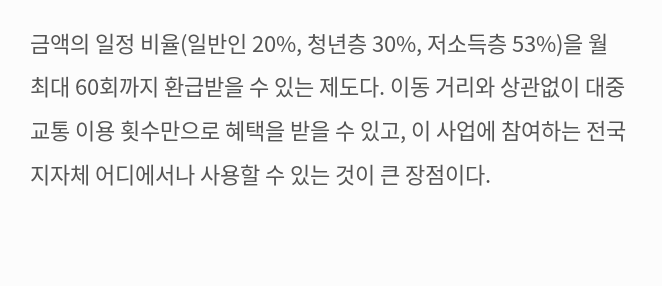금액의 일정 비율(일반인 20%, 청년층 30%, 저소득층 53%)을 월 최대 60회까지 환급받을 수 있는 제도다. 이동 거리와 상관없이 대중교통 이용 횟수만으로 혜택을 받을 수 있고, 이 사업에 참여하는 전국 지자체 어디에서나 사용할 수 있는 것이 큰 장점이다.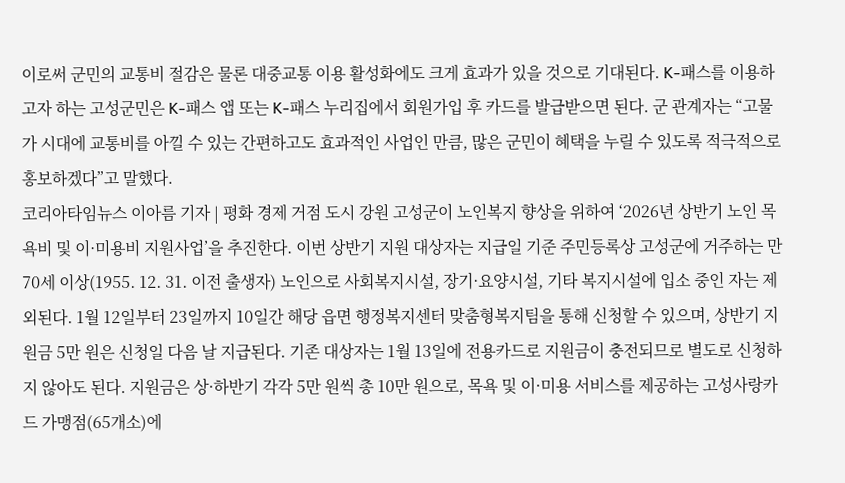이로써 군민의 교통비 절감은 물론 대중교통 이용 활성화에도 크게 효과가 있을 것으로 기대된다. K-패스를 이용하고자 하는 고성군민은 K-패스 앱 또는 K-패스 누리집에서 회원가입 후 카드를 발급받으면 된다. 군 관계자는 “고물가 시대에 교통비를 아낄 수 있는 간편하고도 효과적인 사업인 만큼, 많은 군민이 혜택을 누릴 수 있도록 적극적으로 홍보하겠다”고 말했다.
코리아타임뉴스 이아름 기자 | 평화 경제 거점 도시 강원 고성군이 노인복지 향상을 위하여 ‘2026년 상반기 노인 목욕비 및 이·미용비 지원사업’을 추진한다. 이번 상반기 지원 대상자는 지급일 기준 주민등록상 고성군에 거주하는 만 70세 이상(1955. 12. 31. 이전 출생자) 노인으로 사회복지시설, 장기·요양시설, 기타 복지시설에 입소 중인 자는 제외된다. 1월 12일부터 23일까지 10일간 해당 읍면 행정복지센터 맞춤형복지팀을 통해 신청할 수 있으며, 상반기 지원금 5만 원은 신청일 다음 날 지급된다. 기존 대상자는 1월 13일에 전용카드로 지원금이 충전되므로 별도로 신청하지 않아도 된다. 지원금은 상·하반기 각각 5만 원씩 총 10만 원으로, 목욕 및 이·미용 서비스를 제공하는 고성사랑카드 가맹점(65개소)에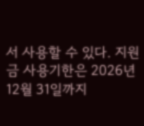서 사용할 수 있다. 지원금 사용기한은 2026년 12월 31일까지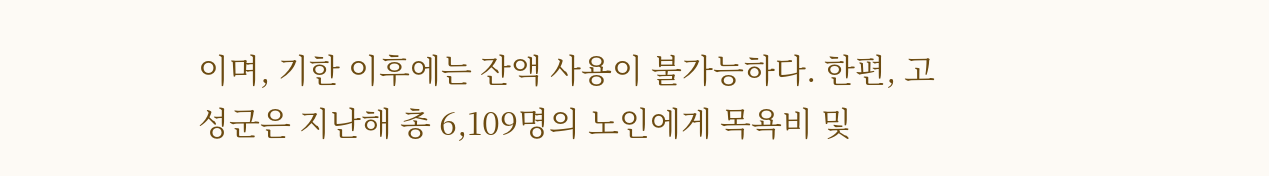이며, 기한 이후에는 잔액 사용이 불가능하다. 한편, 고성군은 지난해 총 6,109명의 노인에게 목욕비 및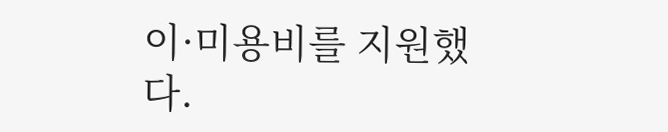이·미용비를 지원했다.